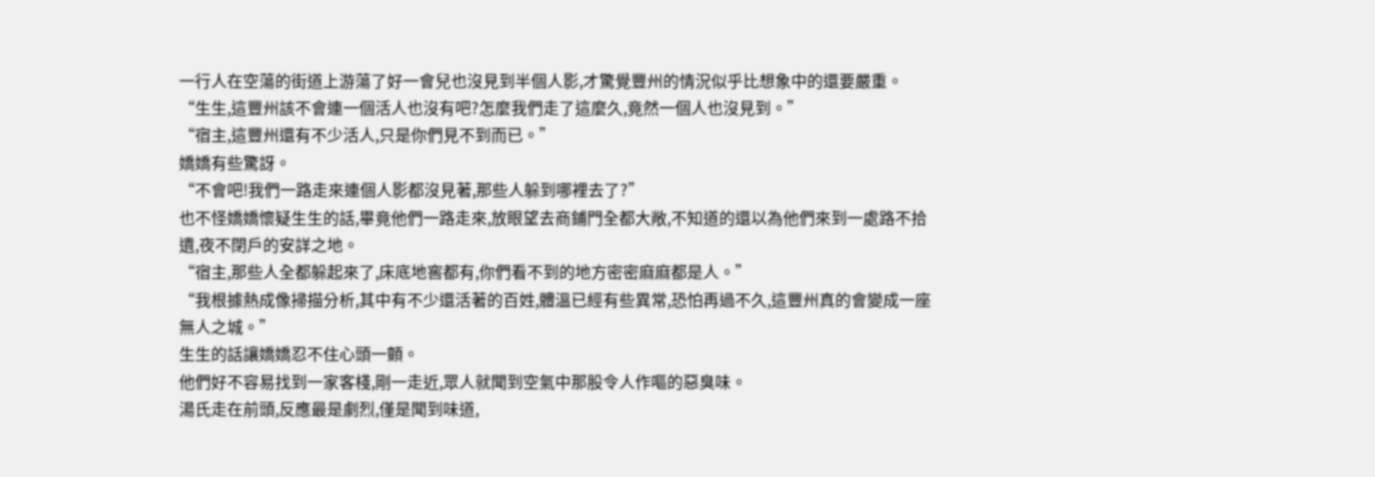一行人在空蕩的街道上游蕩了好一會兒也沒見到半個人影,才驚覺豐州的情況似乎比想象中的還要嚴重。
“生生,這豐州該不會連一個活人也沒有吧?怎麼我們走了這麼久,竟然一個人也沒見到。”
“宿主,這豐州還有不少活人,只是你們見不到而已。”
嬌嬌有些驚訝。
“不會吧!我們一路走來連個人影都沒見著,那些人躲到哪裡去了?”
也不怪嬌嬌懷疑生生的話,畢竟他們一路走來,放眼望去商鋪門全都大敞,不知道的還以為他們來到一處路不拾遺,夜不閉戶的安詳之地。
“宿主,那些人全都躲起來了,床底地窖都有,你們看不到的地方密密麻麻都是人。”
“我根據熱成像掃描分析,其中有不少還活著的百姓,體溫已經有些異常,恐怕再過不久,這豐州真的會變成一座無人之城。”
生生的話讓嬌嬌忍不住心頭一顫。
他們好不容易找到一家客棧,剛一走近,眾人就聞到空氣中那股令人作嘔的惡臭味。
湯氏走在前頭,反應最是劇烈,僅是聞到味道,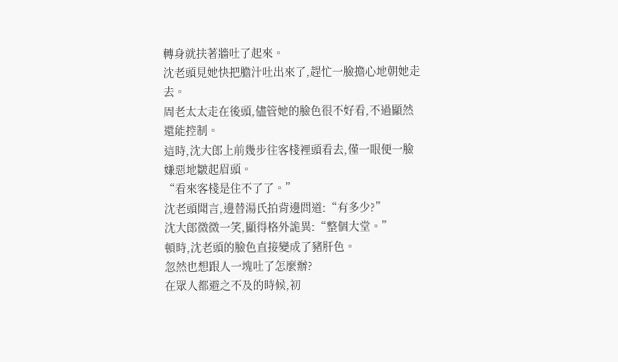轉身就扶著牆吐了起來。
沈老頭見她快把膽汁吐出來了,趕忙一臉擔心地朝她走去。
周老太太走在後頭,儘管她的臉色很不好看,不過顯然還能控制。
這時,沈大郎上前幾步往客棧裡頭看去,僅一眼便一臉嫌惡地皺起眉頭。
“看來客棧是住不了了。”
沈老頭聞言,邊替湯氏拍背邊問道:“有多少?”
沈大郎微微一笑,顯得格外詭異:“整個大堂。”
頓時,沈老頭的臉色直接變成了豬肝色。
忽然也想跟人一塊吐了怎麼辦?
在眾人都避之不及的時候,初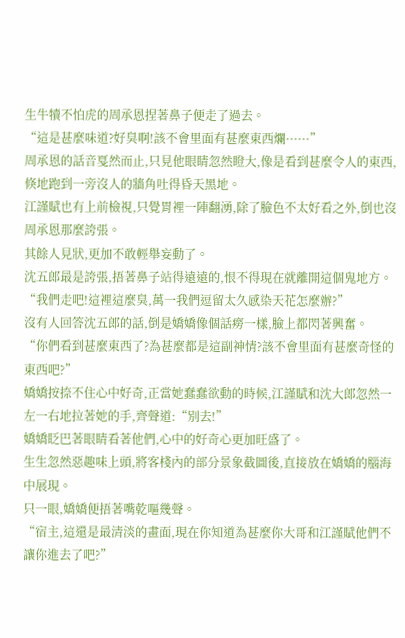生牛犢不怕虎的周承恩捏著鼻子便走了過去。
“這是甚麼味道?好臭啊!該不會里面有甚麼東西爛······”
周承恩的話音戛然而止,只見他眼睛忽然瞪大,像是看到甚麼令人的東西,倏地跑到一旁沒人的牆角吐得昏天黑地。
江謹賦也有上前檢視,只覺胃裡一陣翻湧,除了臉色不太好看之外,倒也沒周承恩那麼誇張。
其餘人見狀,更加不敢輕舉妄動了。
沈五郎最是誇張,捂著鼻子站得遠遠的,恨不得現在就離開這個鬼地方。
“我們走吧!這裡這麼臭,萬一我們逗留太久感染天花怎麼辦?”
沒有人回答沈五郎的話,倒是嬌嬌像個話癆一樣,臉上都閃著興奮。
“你們看到甚麼東西了?為甚麼都是這副神情?該不會里面有甚麼奇怪的東西吧?”
嬌嬌按捺不住心中好奇,正當她蠢蠢欲動的時候,江謹賦和沈大郎忽然一左一右地拉著她的手,齊聲道:“別去!”
嬌嬌眨巴著眼睛看著他們,心中的好奇心更加旺盛了。
生生忽然惡趣味上頭,將客棧內的部分景象截圖後,直接放在嬌嬌的腦海中展現。
只一眼,嬌嬌便捂著嘴乾嘔幾聲。
“宿主,這還是最清淡的畫面,現在你知道為甚麼你大哥和江謹賦他們不讓你進去了吧?”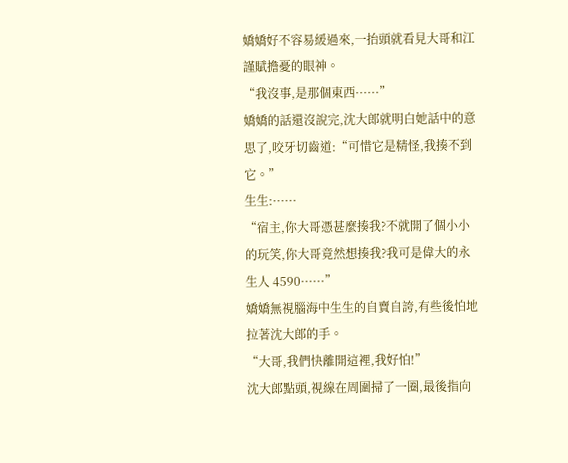嬌嬌好不容易緩過來,一抬頭就看見大哥和江謹賦擔憂的眼神。
“我沒事,是那個東西······”
嬌嬌的話還沒說完,沈大郎就明白她話中的意思了,咬牙切齒道:“可惜它是精怪,我揍不到它。”
生生:······
“宿主,你大哥憑甚麼揍我?不就開了個小小的玩笑,你大哥竟然想揍我?我可是偉大的永生人 4590······”
嬌嬌無視腦海中生生的自賣自誇,有些後怕地拉著沈大郎的手。
“大哥,我們快離開這裡,我好怕!”
沈大郎點頭,視線在周圍掃了一圈,最後指向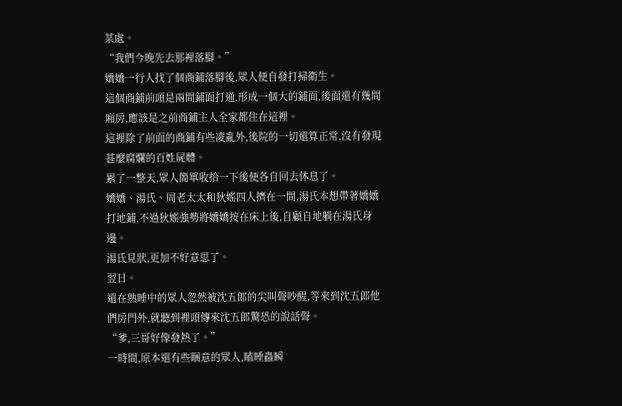某處。
“我們今晚先去那裡落腳。”
嬌嬌一行人找了個商鋪落腳後,眾人便自發打掃衛生。
這個商鋪前頭是兩間鋪面打通,形成一個大的鋪面,後面還有幾間廂房,應該是之前商鋪主人全家都住在這裡。
這裡除了前面的商鋪有些凌亂外,後院的一切還算正常,沒有發現甚麼腐爛的百姓屍體。
累了一整天,眾人簡單收拾一下後便各自回去休息了。
嬌嬌、湯氏、周老太太和狄媱四人擠在一間,湯氏本想帶著嬌嬌打地鋪,不過狄媱強勢將嬌嬌按在床上後,自顧自地躺在湯氏身邊。
湯氏見狀,更加不好意思了。
翌日。
還在熟睡中的眾人忽然被沈五郎的尖叫聲吵醒,等來到沈五郎他們房門外,就聽到裡頭傳來沈五郎驚恐的說話聲。
“爹,三哥好像發熱了。”
一時間,原本還有些睏意的眾人,瞌睡蟲瞬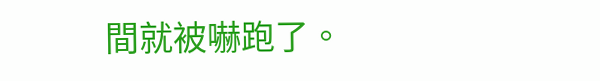間就被嚇跑了。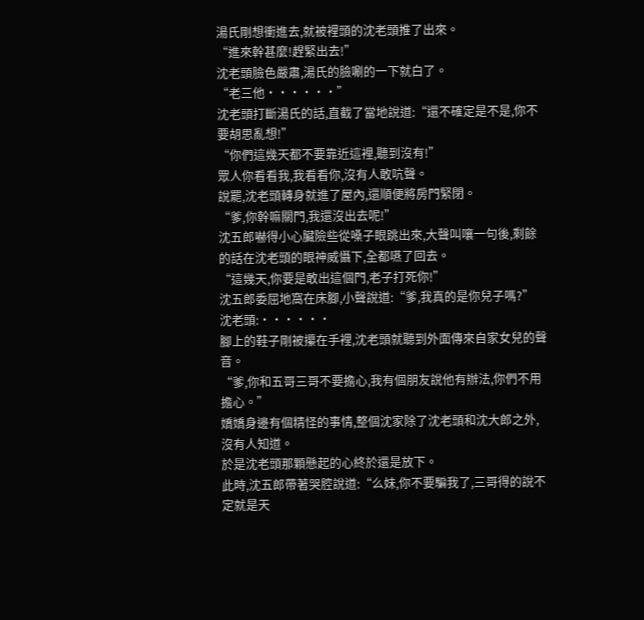湯氏剛想衝進去,就被裡頭的沈老頭推了出來。
“進來幹甚麼!趕緊出去!”
沈老頭臉色嚴肅,湯氏的臉唰的一下就白了。
“老三他······”
沈老頭打斷湯氏的話,直截了當地說道:“還不確定是不是,你不要胡思亂想!”
“你們這幾天都不要靠近這裡,聽到沒有!”
眾人你看看我,我看看你,沒有人敢吭聲。
說罷,沈老頭轉身就進了屋內,還順便將房門緊閉。
“爹,你幹嘛關門,我還沒出去呢!”
沈五郎嚇得小心臟險些從嗓子眼跳出來,大聲叫嚷一句後,剩餘的話在沈老頭的眼神威懾下,全都嚥了回去。
“這幾天,你要是敢出這個門,老子打死你!”
沈五郎委屈地窩在床腳,小聲說道:“爹,我真的是你兒子嗎?”
沈老頭:······
腳上的鞋子剛被攥在手裡,沈老頭就聽到外面傳來自家女兒的聲音。
“爹,你和五哥三哥不要擔心,我有個朋友說他有辦法,你們不用擔心。”
嬌嬌身邊有個精怪的事情,整個沈家除了沈老頭和沈大郎之外,沒有人知道。
於是沈老頭那顆懸起的心終於還是放下。
此時,沈五郎帶著哭腔說道:“么妹,你不要騙我了,三哥得的說不定就是天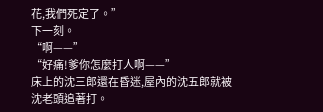花,我們死定了。”
下一刻。
“啊——”
“好痛!爹你怎麼打人啊——”
床上的沈三郎還在昏迷,屋內的沈五郎就被沈老頭追著打。